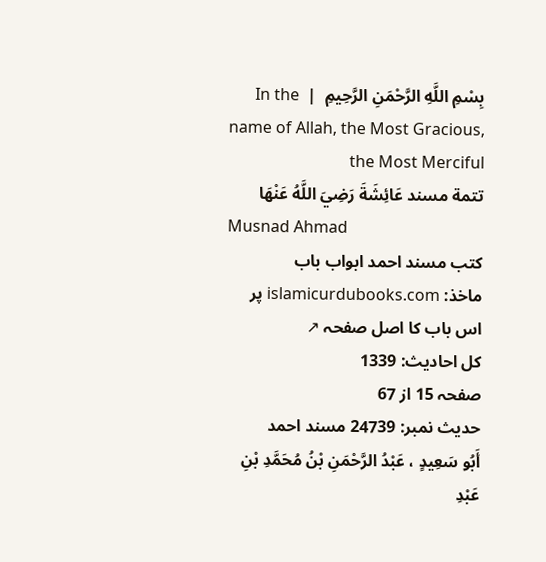بِسْمِ اللَّهِ الرَّحْمَنِ الرَّحِيمِ  |  In the name of Allah, the Most Gracious, the Most Merciful
تتمة مسند عَائِشَةَ رَضِيَ اللَّهُ عَنْهَا
Musnad Ahmad
کتب مسند احمد ابواب باب
ماخذ: islamicurdubooks.com پر اس باب کا اصل صفحہ ↗
کل احادیث: 1339
صفحہ 15 از 67
حدیث نمبر: 24739 مسند احمد
أَبُو سَعِيدٍ ، عَبْدُ الرَّحْمَنِ بْنُ مُحَمَّدِ بْنِ عَبْدِ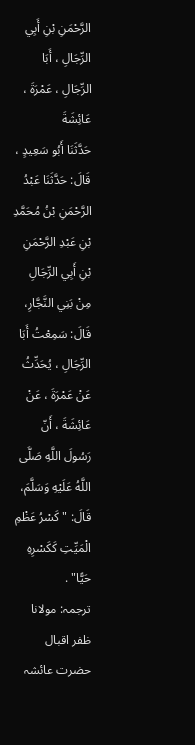الرَّحْمَنِ بْنِ أَبِي الرِّجَالِ ، أَبَا الرِّجَالِ ، عَمْرَةَ ، عَائِشَةَ
حَدَّثَنَا أَبُو سَعِيدٍ ، قَالَ: حَدَّثَنَا عَبْدُ الرَّحْمَنِ بْنُ مُحَمَّدِ بْنِ عَبْدِ الرَّحْمَنِ بْنِ أَبِي الرِّجَالِ مِنْ بَنِي النَّجَّارِ، قَالَ: سَمِعْتُ أَبَا الرِّجَالِ ، يُحَدِّثُ عَنْ عَمْرَةَ ، عَنْ عَائِشَةَ ، أَنّ رَسُولَ اللَّهِ صَلَّى اللَّهُ عَلَيْهِ وَسَلَّمَ، قَالَ: " كَسْرُ عَظْمِ الْمَيِّتِ كَكَسْرِهِ حَيًّا" .
ترجمہ: مولانا ظفر اقبال
حضرت عائشہ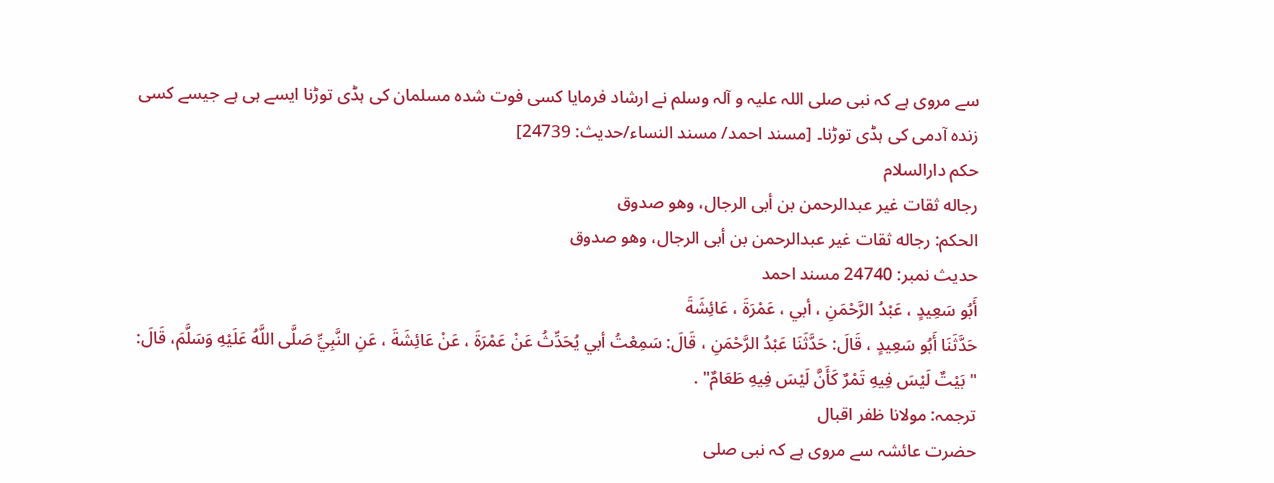سے مروی ہے کہ نبی صلی اللہ علیہ و آلہ وسلم نے ارشاد فرمایا کسی فوت شدہ مسلمان کی ہڈی توڑنا ایسے ہی ہے جیسے کسی زندہ آدمی کی ہڈی توڑنا۔ [مسند احمد/ مسند النساء/حدیث: 24739]
حکم دارالسلام
رجاله ثقات غير عبدالرحمن بن أبى الرجال، وهو صدوق
الحكم: رجاله ثقات غير عبدالرحمن بن أبى الرجال، وهو صدوق
حدیث نمبر: 24740 مسند احمد
أَبُو سَعِيدٍ ، عَبْدُ الرَّحْمَنِ ، أبي ، عَمْرَةَ ، عَائِشَةَ
حَدَّثَنَا أَبُو سَعِيدٍ ، قَالَ: حَدَّثَنَا عَبْدُ الرَّحْمَنِ ، قَالَ: سَمِعْتُ أبي يُحَدِّثُ عَنْ عَمْرَةَ ، عَنْ عَائِشَةَ ، عَنِ النَّبِيِّ صَلَّى اللَّهُ عَلَيْهِ وَسَلَّمَ، قَالَ: " بَيْتٌ لَيْسَ فِيهِ تَمْرٌ كَأَنَّ لَيْسَ فِيهِ طَعَامٌ" .
ترجمہ: مولانا ظفر اقبال
حضرت عائشہ سے مروی ہے کہ نبی صلی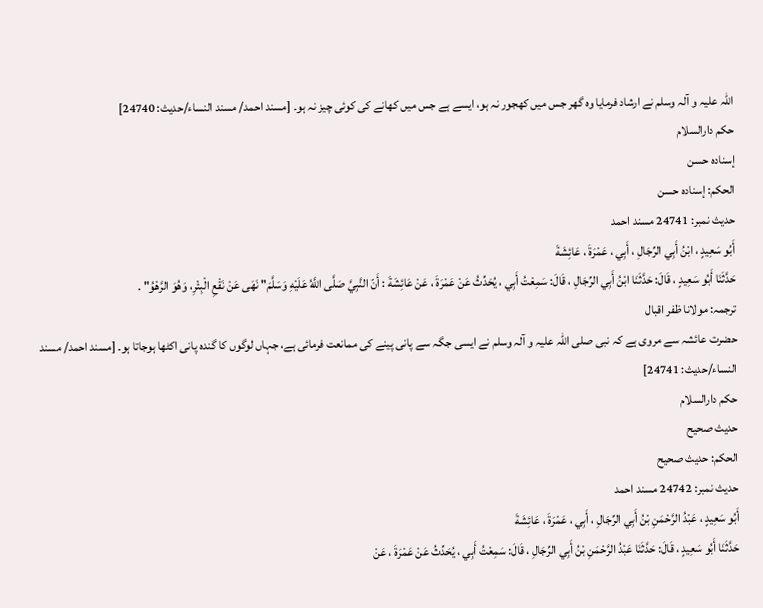اللہ علیہ و آلہ وسلم نے ارشاد فرمایا وہ گھر جس میں کھجور نہ ہو، ایسے ہے جس میں کھانے کی کوئی چیز نہ ہو۔ [مسند احمد/ مسند النساء/حدیث: 24740]
حکم دارالسلام
إسناده حسن
الحكم: إسناده حسن
حدیث نمبر: 24741 مسند احمد
أَبُو سَعِيدٍ ، ابْنُ أَبِي الرِّجَالِ ، أَبِي ، عَمْرَةَ ، عَائِشَةَ
حَدَّثَنَا أَبُو سَعِيدٍ ، قَالَ: حَدَّثَنَا ابْنُ أَبِي الرِّجَالِ ، قَالَ: سَمِعْتُ أَبِي ، يُحَدِّثُ عَنْ عَمْرَةَ ، عَنْ عَائِشَةَ : أَنّ النَّبِيَّ صَلَّى اللَّهُ عَلَيْهِ وَسَلَّمَ" نَهَى عَنْ نَقْعِ الْبِئْرِ، وَهُوَ الرَّهْوُ" .
ترجمہ: مولانا ظفر اقبال
حضرت عائشہ سے مروی ہے کہ نبی صلی اللہ علیہ و آلہ وسلم نے ایسی جگہ سے پانی پینے کی ممانعت فرمائی ہے، جہاں لوگوں کا گندہ پانی اکٹھا ہوجاتا ہو۔ [مسند احمد/ مسند النساء/حدیث: 24741]
حکم دارالسلام
حديث صحيح
الحكم: حديث صحيح
حدیث نمبر: 24742 مسند احمد
أَبُو سَعِيدٍ ، عَبْدُ الرَّحْمَنِ بْنُ أَبِي الرِّجَالِ ، أَبِي ، عَمْرَةَ ، عَائِشَةَ
حَدَّثَنَا أَبُو سَعِيدٍ ، قَالَ: حَدَّثَنَا عَبْدُ الرَّحْمَنِ بْنُ أَبِي الرِّجَالِ ، قَالَ: سَمِعْتُ أَبِي ، يُحَدِّثُ عَنْ عَمْرَةَ ، عَنْ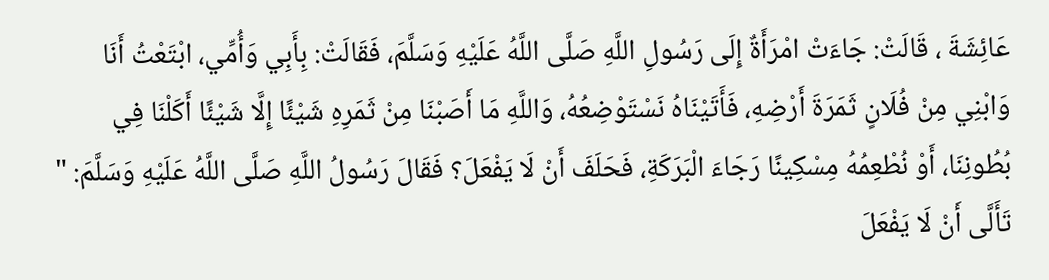عَائِشَةَ ، قَالَتْ: جَاءَتْ امْرَأَةٌ إِلَى رَسُولِ اللَّهِ صَلَّى اللَّهُ عَلَيْهِ وَسَلَّمَ، فَقَالَتْ: بِأَبِي وَأُمِّي، ابْتَعْتُ أَنَا وَابْنِي مِنْ فُلَانٍ ثَمَرَةَ أَرْضِهِ، فَأَتَيْنَاهُ نَسْتَوْضِعُهُ، وَاللَّهِ مَا أَصَبْنَا مِنْ ثَمَرِهِ شَيْئًا إِلَّا شَيْئًا أَكَلْنَا فِي بُطُونِنَا، أَوْ نُطْعِمُهُ مِسْكِينًا رَجَاءَ الْبَرَكَةِ، فَحَلَفَ أَنْ لَا يَفْعَلَ؟ فَقَالَ رَسُولُ اللَّهِ صَلَّى اللَّهُ عَلَيْهِ وَسَلَّمَ: " تَأَلَّى أَنْ لَا يَفْعَلَ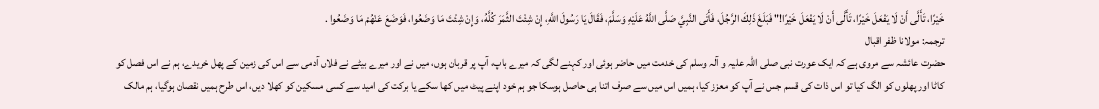خَيْرًا، تَأَلَّى أَنْ لَا يَفْعَلَ خَيْرًا، تَأَلَّى أَنْ لَا يَفْعَلَ خَيْرًا!" فَبَلَغَ ذَلِكَ الرَّجُلَ، فَأَتَى النَّبِيَّ صَلَّى اللَّهُ عَلَيْهِ وَسَلَّمَ، فَقَالَ يَا رَسُولَ اللَّهِ، إِنْ شِئْتَ الثَّمَرَ كُلَّهُ، وَإِنْ شِئْتَ مَا وَضَعُوا، فَوَضَعَ عَنْهُمْ مَا وَضَعُوا .
ترجمہ: مولانا ظفر اقبال
حضرت عائشہ سے مروی ہے کہ ایک عورت نبی صلی اللہ علیہ و آلہ وسلم کی خدمت میں حاضر ہوئی اور کہنے لگی کہ میرے باپ، آپ پر قربان ہوں، میں نے اور میرے بیٹے نے فلاں آدمی سے اس کی زمین کے پھل خریدے، ہم نے اس فصل کو کاٹا اور پھلوں کو الگ کیا تو اس ذات کی قسم جس نے آپ کو معزز کیا، ہمیں اس میں سے صرف اتنا ہی حاصل ہوسکا جو ہم خود اپنے پیٹ میں کھا سکے یا برکت کی امید سے کسی مسکین کو کھلا دیں، اس طرح ہمیں نقصان ہوگیا، ہم مالک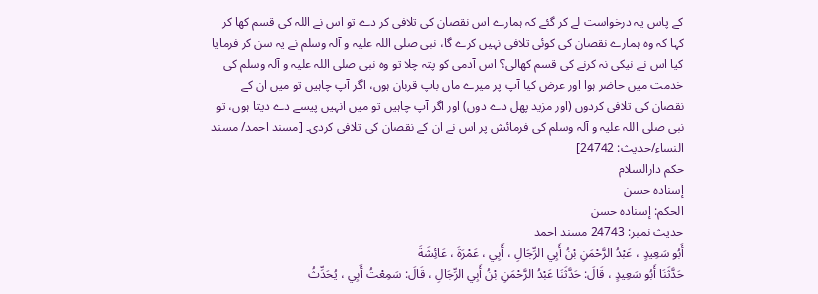کے پاس یہ درخواست لے کر گئے کہ ہمارے اس نقصان کی تلافی کر دے تو اس نے اللہ کی قسم کھا کر کہا کہ وہ ہمارے نقصان کی کوئی تلافی نہیں کرے گا، نبی صلی اللہ علیہ و آلہ وسلم نے یہ سن کر فرمایا کیا اس نے نیکی نہ کرنے کی قسم کھالی؟ اس آدمی کو پتہ چلا تو وہ نبی صلی اللہ علیہ و آلہ وسلم کی خدمت میں حاضر ہوا اور عرض کیا آپ پر میرے ماں باپ قربان ہوں، اگر آپ چاہیں تو میں ان کے نقصان کی تلافی کردوں (اور مزید پھل دے دوں) اور اگر آپ چاہیں تو میں انہیں پیسے دے دیتا ہوں، تو نبی صلی اللہ علیہ و آلہ وسلم کی فرمائش پر اس نے ان کے نقصان کی تلافی کردی۔ [مسند احمد/ مسند النساء/حدیث: 24742]
حکم دارالسلام
إسناده حسن
الحكم: إسناده حسن
حدیث نمبر: 24743 مسند احمد
أَبُو سَعِيدٍ ، عَبْدُ الرَّحْمَنِ بْنُ أَبِي الرِّجَالِ ، أَبِي ، عَمْرَةَ ، عَائِشَةَ
حَدَّثَنَا أَبُو سَعِيدٍ ، قَالَ: حَدَّثَنَا عَبْدُ الرَّحْمَنِ بْنُ أَبِي الرِّجَالِ ، قَالَ: سَمِعْتُ أَبِي ، يُحَدِّثُ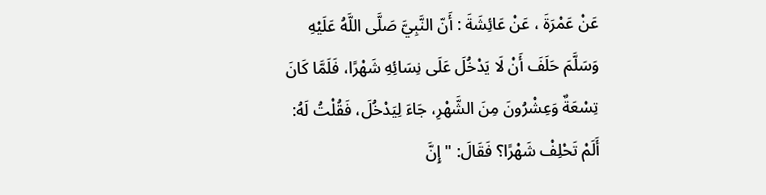عَنْ عَمْرَةَ ، عَنْ عَائِشَةَ : أَنّ النَّبِيَّ صَلَّى اللَّهُ عَلَيْهِ وَسَلَّمَ حَلَفَ أَنْ لَا يَدْخُلَ عَلَى نِسَائِهِ شَهْرًا، فَلَمَّا كَانَ تِسْعَةٌ وَعِشْرُونَ مِنَ الشَّهْرِ، جَاءَ لِيَدْخُلَ، فَقُلْتُ لَهُ: أَلَمْ تَحْلِفْ شَهْرًا؟ فَقَالَ: " إِنَّ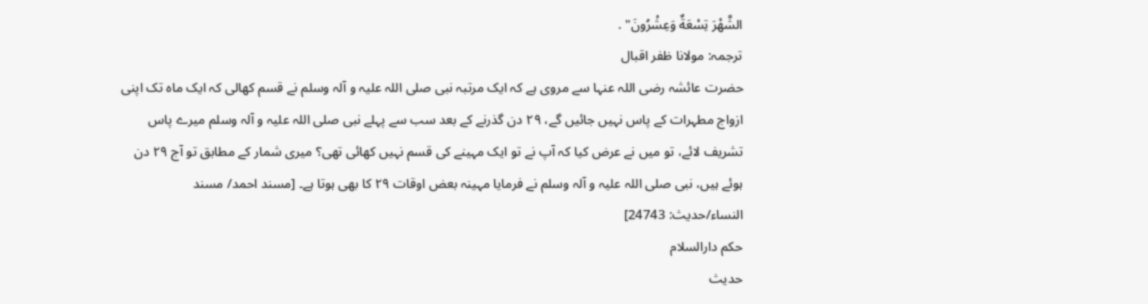الشَّهْرَ تِسْعَةٌ وَعِشْرُونَ" .
ترجمہ: مولانا ظفر اقبال
حضرت عائشہ رضی اللہ عنہا سے مروی ہے کہ ایک مرتبہ نبی صلی اللہ علیہ و آلہ وسلم نے قسم کھالی کہ ایک ماہ تک اپنی ازواج مطہرات کے پاس نہیں جائیں گے، ٢٩ دن گذرنے کے بعد سب سے پہلے نبی صلی اللہ علیہ و آلہ وسلم میرے پاس تشریف لائے، تو میں نے عرض کیا کہ آپ نے تو ایک مہینے کی قسم نہیں کھائی تھی؟ میری شمار کے مطابق تو آج ٢٩ دن ہوئے ہیں، نبی صلی اللہ علیہ و آلہ وسلم نے فرمایا مہینہ بعض اوقات ٢٩ کا بھی ہوتا ہے۔ [مسند احمد/ مسند النساء/حدیث: 24743]
حکم دارالسلام
حديث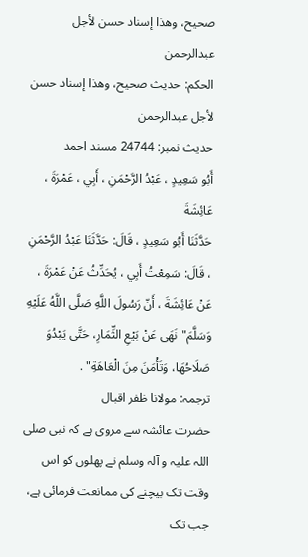صحيح، وهذا إسناد حسن لأجل عبدالرحمن
الحكم: حديث صحيح، وهذا إسناد حسن لأجل عبدالرحمن
حدیث نمبر: 24744 مسند احمد
أَبُو سَعِيدٍ ، عَبْدُ الرَّحْمَنِ ، أَبِي ، عَمْرَةَ ، عَائِشَةَ
حَدَّثَنَا أَبُو سَعِيدٍ ، قَالَ: حَدَّثَنَا عَبْدُ الرَّحْمَنِ ، قَالَ: سَمِعْتُ أَبِي ، يُحَدِّثُ عَنْ عَمْرَةَ ، عَنْ عَائِشَةَ ، أَنّ رَسُولَ اللَّهِ صَلَّى اللَّهُ عَلَيْهِ وَسَلَّمَ" نَهَى عَنْ بَيْعِ الثِّمَارِ، حَتَّى يَبْدُوَ صَلَاحُهَا، وَتَأْمَنَ مِنَ الْعَاهَةِ" .
ترجمہ: مولانا ظفر اقبال
حضرت عائشہ سے مروی ہے کہ نبی صلی اللہ علیہ و آلہ وسلم نے پھلوں کو اس وقت تک بیچنے کی ممانعت فرمائی ہے، جب تک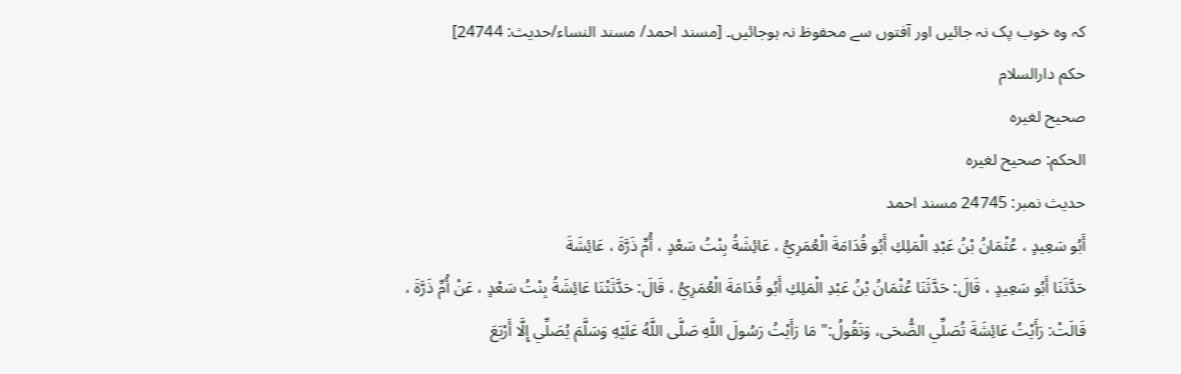کہ وہ خوب پک نہ جائیں اور آفتوں سے محفوظ نہ ہوجائیں۔ [مسند احمد/ مسند النساء/حدیث: 24744]
حکم دارالسلام
صحيح لغيره
الحكم: صحيح لغيره
حدیث نمبر: 24745 مسند احمد
أَبُو سَعِيدٍ ، عُثْمَانُ بْنُ عَبْدِ الْمَلِكِ أَبُو قُدَامَةَ الْعُمَرِيُّ ، عَائِشَةُ بِنْتُ سَعْدٍ ، أُمِّ ذَرَّةَ ، عَائِشَةَ
حَدَّثَنَا أَبُو سَعِيدٍ ، قَالَ: حَدَّثَنَا عُثْمَانُ بْنُ عَبْدِ الْمَلِكِ أَبُو قُدَامَةَ الْعُمَرِيُّ ، قَالَ: حَدَّثَتْنَا عَائِشَةُ بِنْتُ سَعْدٍ ، عَنْ أُمِّ ذَرَّةَ ، قَالَتْ: رَأَيْتُ عَائِشَةَ تُصَلِّي الضُّحَى، وَتَقُولُ:" مَا رَأَيْتُ رَسُولَ اللَّهِ صَلَّى اللَّهُ عَلَيْهِ وَسَلَّمَ يُصَلِّي إِلَّا أَرْبَعَ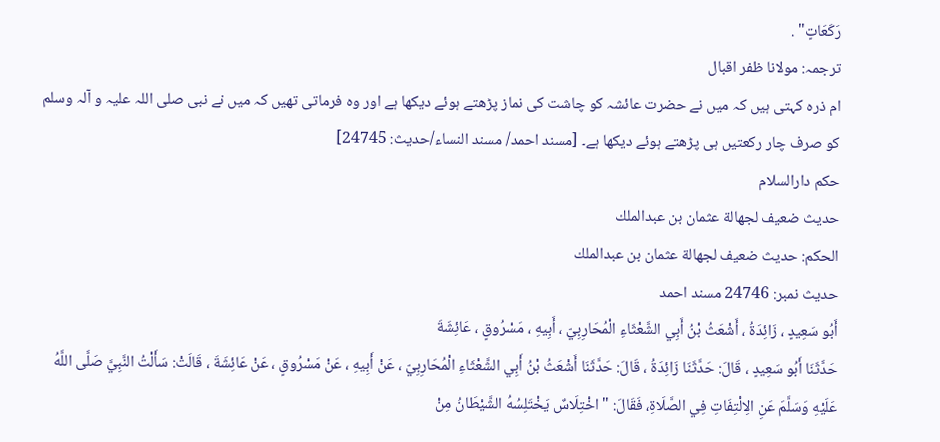رَكَعَاتٍ" .
ترجمہ: مولانا ظفر اقبال
ام ذرہ کہتی ہیں کہ میں نے حضرت عائشہ کو چاشت کی نماز پڑھتے ہوئے دیکھا ہے اور وہ فرماتی تھیں کہ میں نے نبی صلی اللہ علیہ و آلہ وسلم کو صرف چار رکعتیں ہی پڑھتے ہوئے دیکھا ہے۔ [مسند احمد/ مسند النساء/حدیث: 24745]
حکم دارالسلام
حديث ضعيف لجهالة عثمان بن عبدالملك
الحكم: حديث ضعيف لجهالة عثمان بن عبدالملك
حدیث نمبر: 24746 مسند احمد
أَبُو سَعِيدٍ ، زَائِدَةُ ، أَشْعَثُ بْنُ أَبِي الشَّعْثَاءِ الْمُحَارِبِيّ ، أَبِيهِ ، مَسْرُوقٍ ، عَائِشَةَ
حَدَّثَنَا أَبُو سَعِيدٍ ، قَالَ: حَدَّثَنَا زَائِدَةُ ، قَالَ: حَدَّثَنَا أَشْعَثُ بْنُ أَبِي الشَّعْثَاءِ الْمُحَارِبِيّ ، عَنْ أَبِيهِ ، عَنْ مَسْرُوقٍ ، عَنْ عَائِشَةَ ، قَالَتْ: سَأَلْتُ النَّبِيَّ صَلَّى اللَّهُ عَلَيْهِ وَسَلَّمَ عَنِ الِالْتِفَاتِ فِي الصَّلَاةِ، فَقَالَ: " اخْتِلَاسٌ يَخْتَلِسُهُ الشَّيْطَانُ مِنْ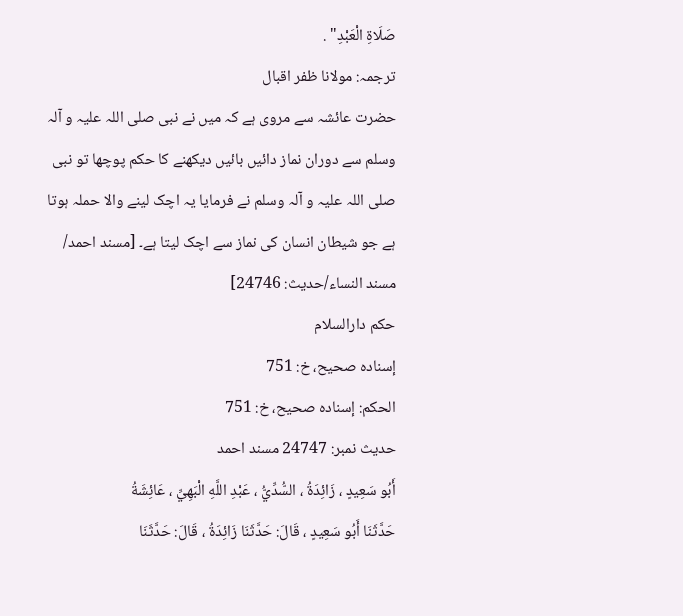صَلَاةِ الْعَبْدِ" .
ترجمہ: مولانا ظفر اقبال
حضرت عائشہ سے مروی ہے کہ میں نے نبی صلی اللہ علیہ و آلہ وسلم سے دوران نماز دائیں بائیں دیکھنے کا حکم پوچھا تو نبی صلی اللہ علیہ و آلہ وسلم نے فرمایا یہ اچک لینے والا حملہ ہوتا ہے جو شیطان انسان کی نماز سے اچک لیتا ہے۔ [مسند احمد/ مسند النساء/حدیث: 24746]
حکم دارالسلام
إسناده صحيح، خ: 751
الحكم: إسناده صحيح، خ: 751
حدیث نمبر: 24747 مسند احمد
أَبُو سَعِيدٍ ، زَائِدَةُ ، السُّدِّيُّ ، عَبْدِ اللَّهِ الْبَهِيِّ ، عَائِشَةُ
حَدَّثَنَا أَبُو سَعِيدٍ ، قَالَ: حَدَّثَنَا زَائِدَةُ ، قَالَ: حَدَّثَنَا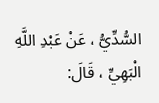السُّدِّيُّ ، عَنْ عَبْدِ اللَّهِ الْبَهِيِّ ، قَالَ: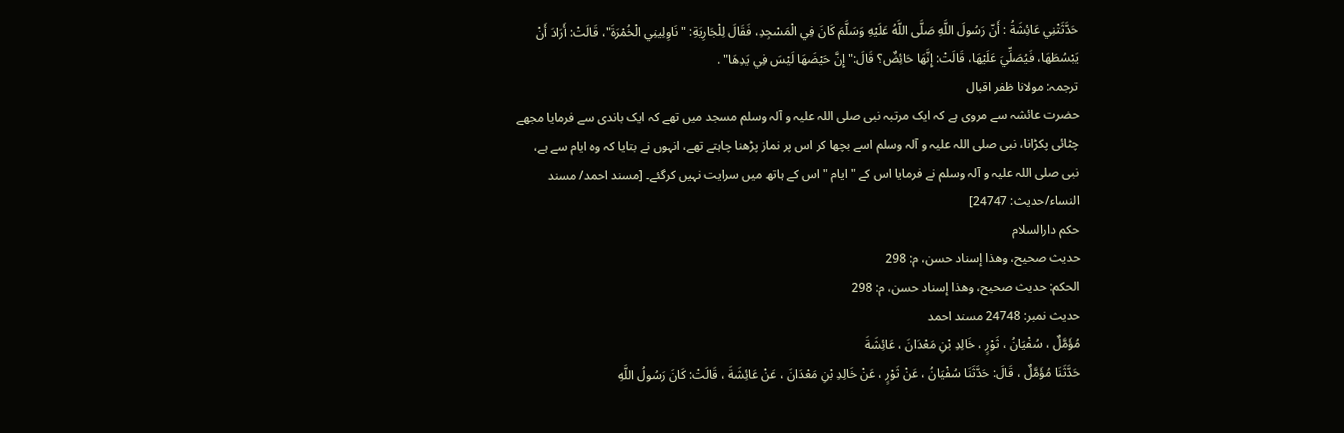حَدَّثَتْنِي عَائِشَةُ : أَنّ رَسُولَ اللَّهِ صَلَّى اللَّهُ عَلَيْهِ وَسَلَّمَ كَانَ فِي الْمَسْجِدِ، فَقَالَ لِلْجَارِيَةِ: " نَاوِلِينِي الْخُمْرَةَ"، قَالَتْ: أَرَادَ أَنْ يَبْسُطَهَا، فَيُصَلِّيَ عَلَيْهَا، قَالَتْ: إِنَّهَا حَائِضٌ؟ قَالَ:" إِنَّ حَيْضَهَا لَيْسَ فِي يَدِهَا" .
ترجمہ: مولانا ظفر اقبال
حضرت عائشہ سے مروی ہے کہ ایک مرتبہ نبی صلی اللہ علیہ و آلہ وسلم مسجد میں تھے کہ ایک باندی سے فرمایا مجھے چٹائی پکڑانا، نبی صلی اللہ علیہ و آلہ وسلم اسے بچھا کر اس پر نماز پڑھنا چاہتے تھے، انہوں نے بتایا کہ وہ ایام سے ہے، نبی صلی اللہ علیہ و آلہ وسلم نے فرمایا اس کے " ایام " اس کے ہاتھ میں سرایت نہیں کرگئے۔ [مسند احمد/ مسند النساء/حدیث: 24747]
حکم دارالسلام
حديث صحيح، وهذا إسناد حسن، م: 298
الحكم: حديث صحيح، وهذا إسناد حسن، م: 298
حدیث نمبر: 24748 مسند احمد
مُؤَمَّلٌ ، سُفْيَانُ ، ثَوْرٍ ، خَالِدِ بْنِ مَعْدَانَ ، عَائِشَةَ
حَدَّثَنَا مُؤَمَّلٌ ، قَالَ: حَدَّثَنَا سُفْيَانُ ، عَنْ ثَوْرٍ ، عَنْ خَالِدِ بْنِ مَعْدَانَ ، عَنْ عَائِشَةَ ، قَالَتْ: كَانَ رَسُولُ اللَّهِ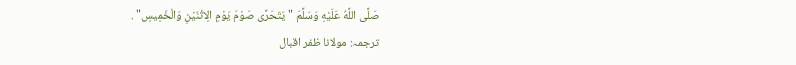صَلَّى اللَّهُ عَلَيْهِ وَسَلَّمَ " يَتَحَرَّى صَوْمَ يَوْمِ الِاثْنَيْنِ وَالْخَمِيسِ" .
ترجمہ: مولانا ظفر اقبال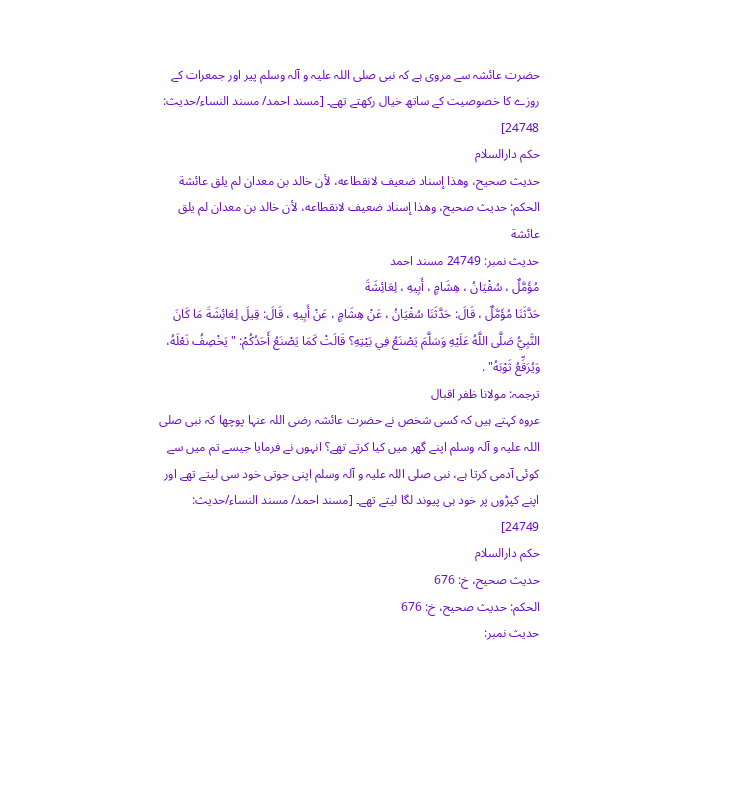حضرت عائشہ سے مروی ہے کہ نبی صلی اللہ علیہ و آلہ وسلم پیر اور جمعرات کے روزے کا خصوصیت کے ساتھ خیال رکھتے تھے۔ [مسند احمد/ مسند النساء/حدیث: 24748]
حکم دارالسلام
حديث صحيح، وهذا إسناد ضعيف لانقطاعه، لأن خالد بن معدان لم يلق عائشة
الحكم: حديث صحيح، وهذا إسناد ضعيف لانقطاعه، لأن خالد بن معدان لم يلق عائشة
حدیث نمبر: 24749 مسند احمد
مُؤَمَّلٌ ، سُفْيَانُ ، هِشَامٍ ، أَبِيهِ ، لِعَائِشَةَ
حَدَّثَنَا مُؤَمَّلٌ ، قَالَ: حَدَّثَنَا سُفْيَانُ ، عَنْ هِشَامٍ ، عَنْ أَبِيهِ ، قَالَ: قِيلَ لِعَائِشَةَ مَا كَانَ النَّبِيُّ صَلَّى اللَّهُ عَلَيْهِ وَسَلَّمَ يَصْنَعُ فِي بَيْتِهِ؟ قَالَتْ كَمَا يَصْنَعُ أَحَدُكُمْ: " يَخْصِفُ نَعْلَهُ، وَيُرَقِّعُ ثَوْبَهُ" .
ترجمہ: مولانا ظفر اقبال
عروہ کہتے ہیں کہ کسی شخص نے حضرت عائشہ رضی اللہ عنہا پوچھا کہ نبی صلی اللہ علیہ و آلہ وسلم اپنے گھر میں کیا کرتے تھے؟ انہوں نے فرمایا جیسے تم میں سے کوئی آدمی کرتا ہے، نبی صلی اللہ علیہ و آلہ وسلم اپنی جوتی خود سی لیتے تھے اور اپنے کپڑوں پر خود ہی پیوند لگا لیتے تھے۔ [مسند احمد/ مسند النساء/حدیث: 24749]
حکم دارالسلام
حديث صحيح، خ: 676
الحكم: حديث صحيح، خ: 676
حدیث نمبر: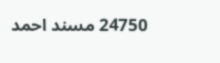24750 مسند احمد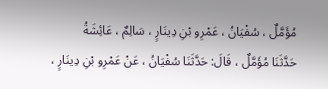مُؤَمَّلٌ ، سُفْيَانُ ، عَمْرِو بْنِ دِينَارٍ ، سَالِمٌ ، عَائِشَةُ
حَدَّثَنَا مُؤَمَّلٌ ، قَالَ: حَدَّثَنَا سُفْيَانُ ، عَنْ عَمْرِو بْنِ دِينَارٍ ،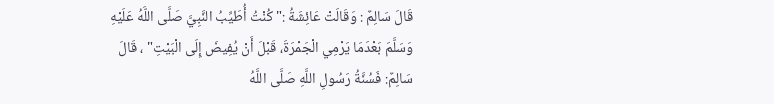قَالَ سَالِمٌ : وَقَالَتْ عَائِشَةُ :" كُنْتُ أُطَيِّبُ النَّبِيَّ صَلَّى اللَّهُ عَلَيْهِ وَسَلَّمَ بَعْدَمَا يَرْمِي الْجَمْرَةَ، قَبْلَ أَنْ يُفِيضَ إِلَى الْبَيْتِ" ، قَالَ سَالِمٌ: فَسُنَّةُ رَسُولِ اللَّهِ صَلَّى اللَّهُ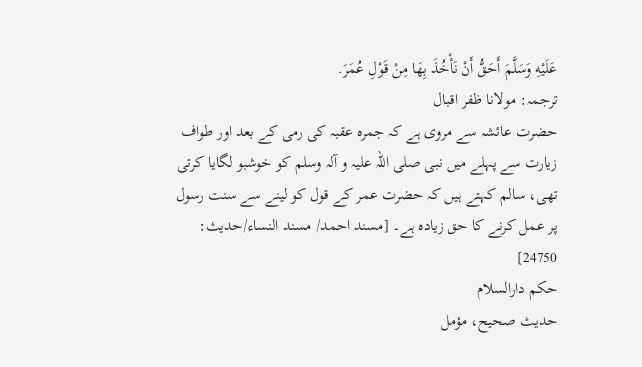عَلَيْهِ وَسَلَّمَ أَحَقُّ أَنْ نَأْخُذَ بِهَا مِنْ قَوْلِ عُمَرَ.
ترجمہ: مولانا ظفر اقبال
حضرت عائشہ سے مروی ہے کہ جمرہ عقبہ کی رمی کے بعد اور طواف زیارت سے پہلے میں نبی صلی اللہ علیہ و آلہ وسلم کو خوشبو لگایا کرتی تھی، سالم کہتے ہیں کہ حضرت عمر کے قول کو لینے سے سنت رسول پر عمل کرنے کا حق زیادہ ہے۔ [مسند احمد/ مسند النساء/حدیث: 24750]
حکم دارالسلام
حديث صحيح، مؤمل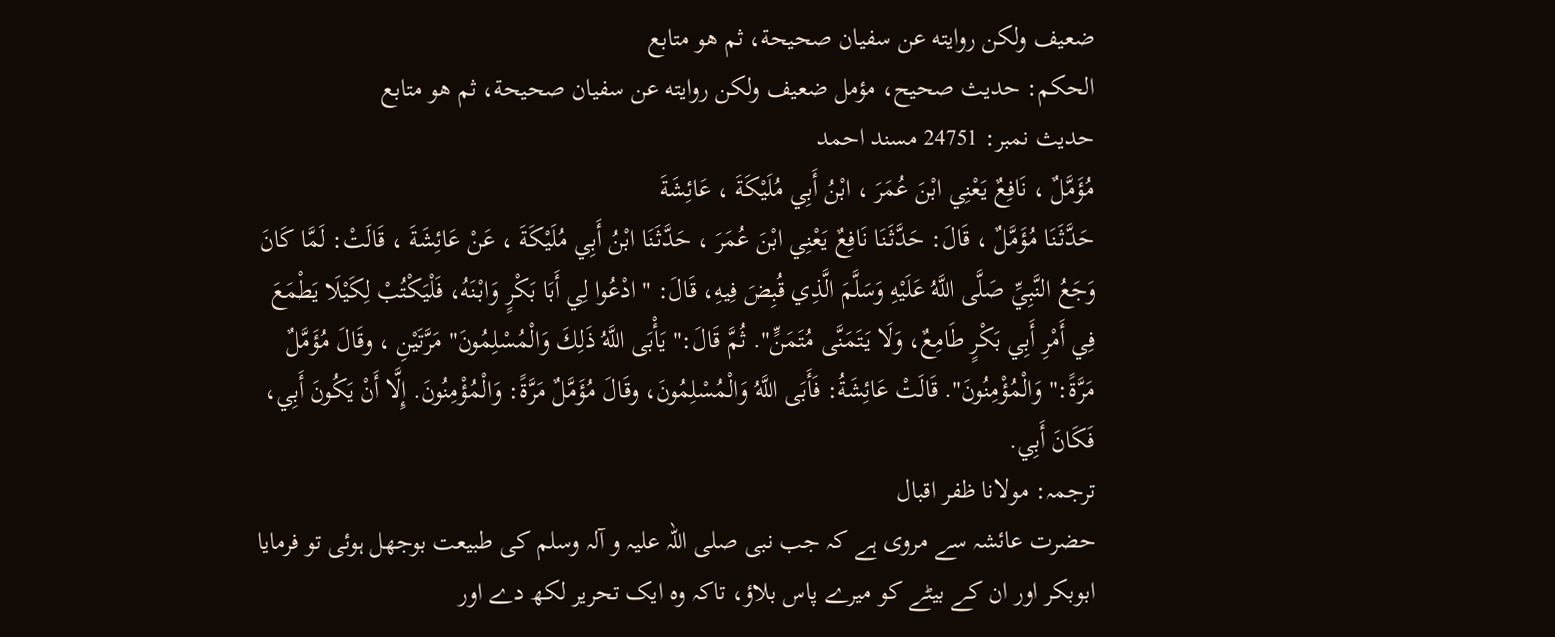ضعيف ولكن روايته عن سفيان صحيحة، ثم هو متابع
الحكم: حديث صحيح، مؤمل ضعيف ولكن روايته عن سفيان صحيحة، ثم هو متابع
حدیث نمبر: 24751 مسند احمد
مُؤَمَّلٌ ، نَافِعٌ يَعْنِي ابْنَ عُمَرَ ، ابْنُ أَبِي مُلَيْكَةَ ، عَائِشَةَ
حَدَّثَنَا مُؤَمَّلٌ ، قَالَ: حَدَّثَنَا نَافِعٌ يَعْنِي ابْنَ عُمَرَ ، حَدَّثَنَا ابْنُ أَبِي مُلَيْكَةَ ، عَنْ عَائِشَةَ ، قَالَتْ: لَمَّا كَانَ وَجَعُ النَّبِيِّ صَلَّى اللَّهُ عَلَيْهِ وَسَلَّمَ الَّذِي قُبِضَ فِيهِ، قَالَ: " ادْعُوا لِي أَبَا بَكْرٍ وَابْنَهُ، فَلْيَكْتُبْ لِكَيْلَا يَطْمَعَ فِي أَمْرِ أَبِي بَكْرٍ طَامِعٌ، وَلَا يَتَمَنَّى مُتَمَنٍّ". ثُمَّ قَالَ:" يَأْبَى اللَّهُ ذَلِكَ وَالْمُسْلِمُونَ" مَرَّتَيْنِ ، وقَالَ مُؤَمَّلٌ مَرَّةً:" وَالْمُؤْمِنُونَ". قَالَتْ عَائِشَةُ: فَأَبَى اللَّهُ وَالْمُسْلِمُونَ، وقَالَ مُؤَمَّلٌ مَرَّةً: وَالْمُؤْمِنُونَ. إِلَّا أَنْ يَكُونَ أَبِي، فَكَانَ أَبِي.
ترجمہ: مولانا ظفر اقبال
حضرت عائشہ سے مروی ہے کہ جب نبی صلی اللہ علیہ و آلہ وسلم کی طبیعت بوجھل ہوئی تو فرمایا ابوبکر اور ان کے بیٹے کو میرے پاس بلاؤ، تاکہ وہ ایک تحریر لکھ دے اور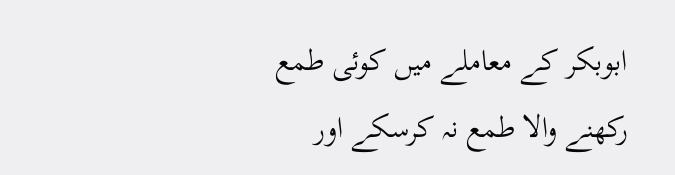ابوبکر کے معاملے میں کوئی طمع رکھنے والا طمع نہ کرسکے اور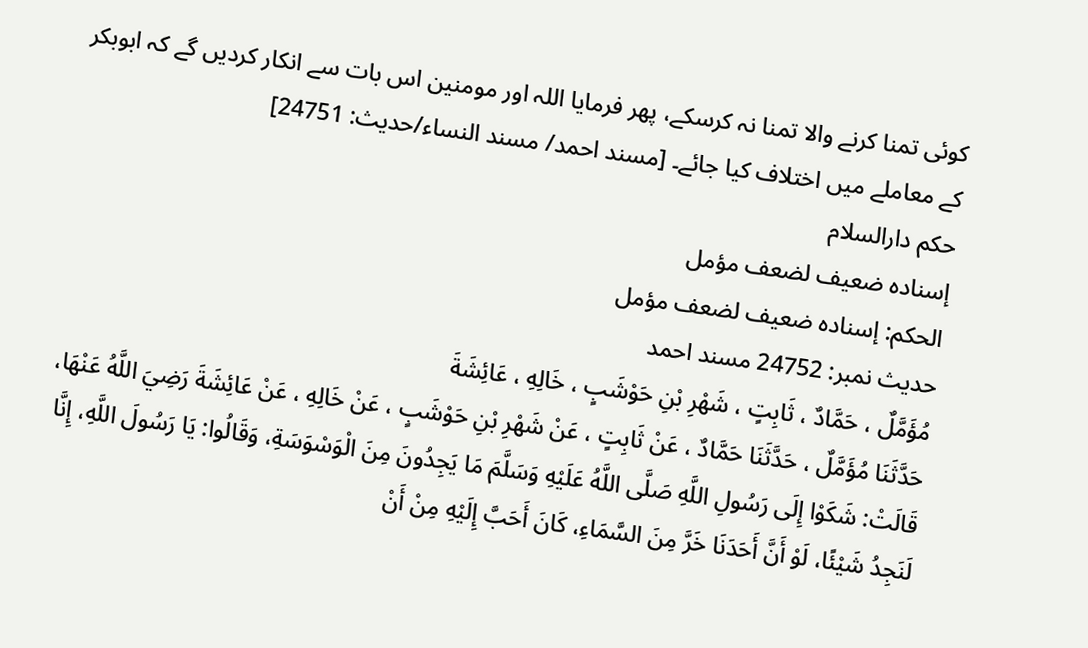کوئی تمنا کرنے والا تمنا نہ کرسکے، پھر فرمایا اللہ اور مومنین اس بات سے انکار کردیں گے کہ ابوبکر کے معاملے میں اختلاف کیا جائے۔ [مسند احمد/ مسند النساء/حدیث: 24751]
حکم دارالسلام
إسناده ضعيف لضعف مؤمل
الحكم: إسناده ضعيف لضعف مؤمل
حدیث نمبر: 24752 مسند احمد
مُؤَمَّلٌ ، حَمَّادٌ ، ثَابِتٍ ، شَهْرِ بْنِ حَوْشَبٍ ، خَالِهِ ، عَائِشَةَ
حَدَّثَنَا مُؤَمَّلٌ ، حَدَّثَنَا حَمَّادٌ ، عَنْ ثَابِتٍ ، عَنْ شَهْرِ بْنِ حَوْشَبٍ ، عَنْ خَالِهِ ، عَنْ عَائِشَةَ رَضِيَ اللَّهُ عَنْهَا، قَالَتْ: شَكَوْا إِلَى رَسُولِ اللَّهِ صَلَّى اللَّهُ عَلَيْهِ وَسَلَّمَ مَا يَجِدُونَ مِنَ الْوَسْوَسَةِ، وَقَالُوا: يَا رَسُولَ اللَّهِ، إِنَّا لَنَجِدُ شَيْئًا، لَوْ أَنَّ أَحَدَنَا خَرَّ مِنَ السَّمَاءِ، كَانَ أَحَبَّ إِلَيْهِ مِنْ أَنْ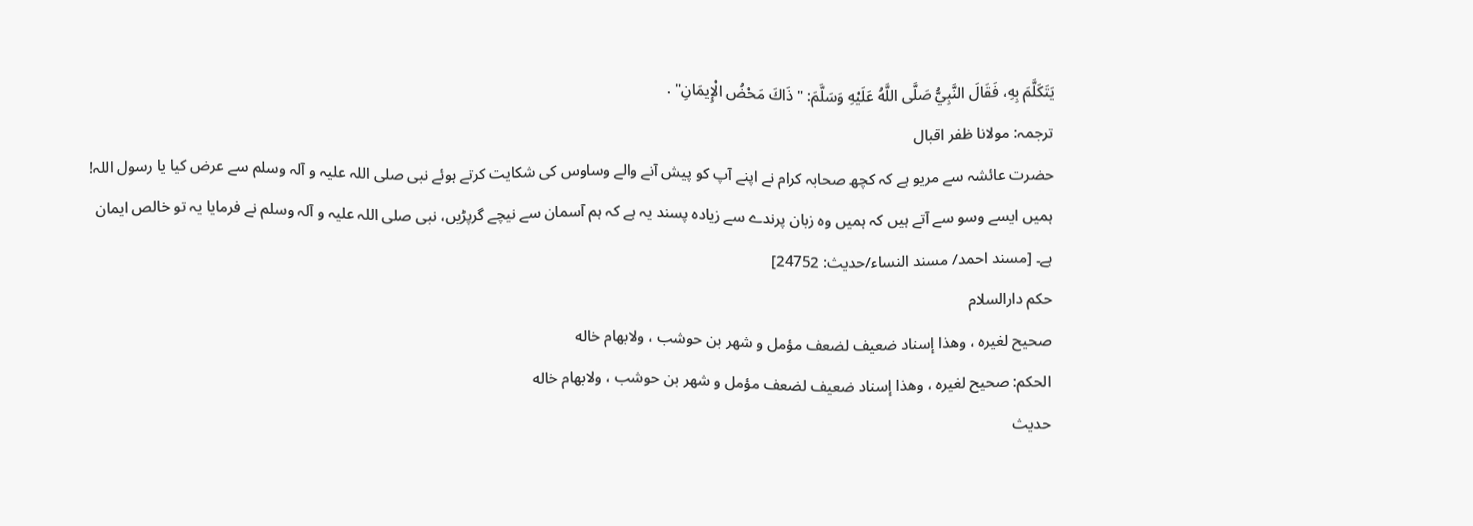يَتَكَلَّمَ بِهِ، فَقَالَ النَّبِيُّ صَلَّى اللَّهُ عَلَيْهِ وَسَلَّمَ: " ذَاكَ مَحْضُ الْإِيمَانِ" .
ترجمہ: مولانا ظفر اقبال
حضرت عائشہ سے مریو ہے کہ کچھ صحابہ کرام نے اپنے آپ کو پیش آنے والے وساوس کی شکایت کرتے ہوئے نبی صلی اللہ علیہ و آلہ وسلم سے عرض کیا یا رسول اللہ! ہمیں ایسے وسو سے آتے ہیں کہ ہمیں وہ زبان پرندے سے زیادہ پسند یہ ہے کہ ہم آسمان سے نیچے گرپڑیں، نبی صلی اللہ علیہ و آلہ وسلم نے فرمایا یہ تو خالص ایمان ہے۔ [مسند احمد/ مسند النساء/حدیث: 24752]
حکم دارالسلام
صحيح لغيره ، وهذا إسناد ضعيف لضعف مؤمل و شهر بن حوشب ، ولابهام خاله
الحكم: صحيح لغيره ، وهذا إسناد ضعيف لضعف مؤمل و شهر بن حوشب ، ولابهام خاله
حدیث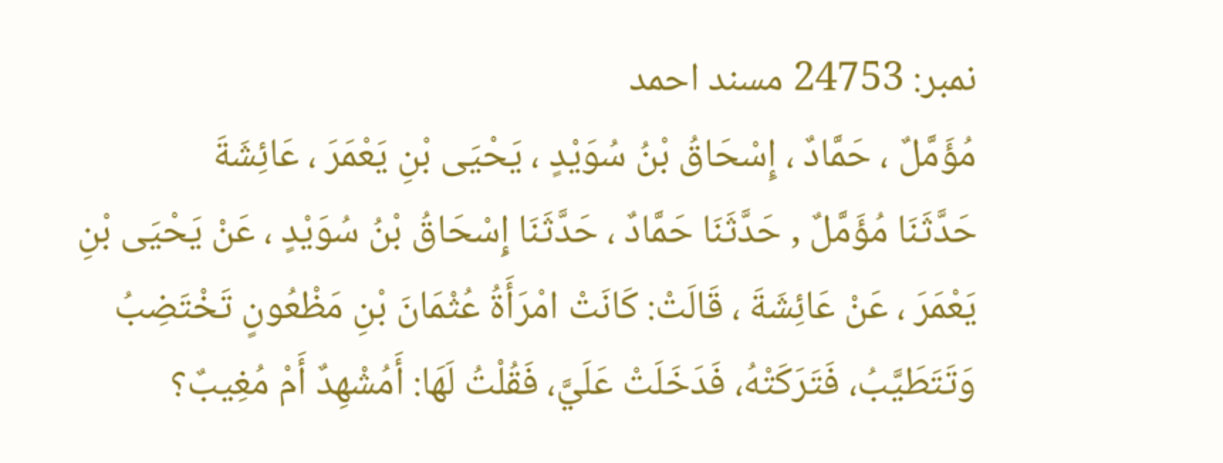نمبر: 24753 مسند احمد
مُؤَمَّلٌ ، حَمَّادٌ ، إِسْحَاقُ بْنُ سُوَيْدٍ ، يَحْيَى بْنِ يَعْمَرَ ، عَائِشَةَ
حَدَّثَنَا مُؤَمَّلٌ , حَدَّثَنَا حَمَّادٌ ، حَدَّثَنَا إِسْحَاقُ بْنُ سُوَيْدٍ ، عَنْ يَحْيَى بْنِ يَعْمَرَ ، عَنْ عَائِشَةَ ، قَالَتْ: كَانَتْ امْرَأَةُ عُثْمَانَ بْنِ مَظْعُونٍ تَخْتَضِبُ وَتَتَطَيَّبُ، فَتَرَكَتْهُ، فَدَخَلَتْ عَلَيَّ، فَقُلْتُ لَهَا: أَمُشْهِدٌ أَمْ مُغِيبٌ؟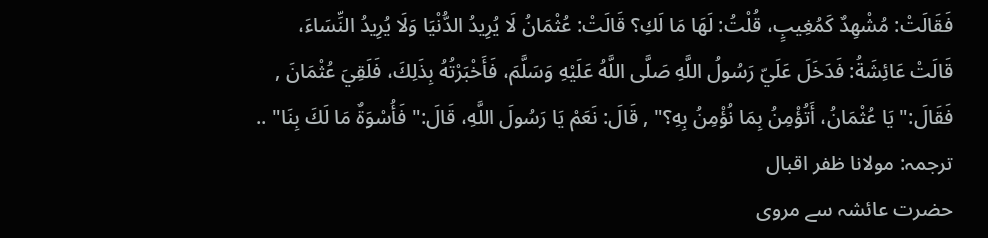فَقَالَتْ: مُشْهِدٌ كَمُغِيبٍ، قُلْتُ: لَهَا مَا لَكِ؟ قَالَتْ: عُثْمَانُ لَا يُرِيدُ الدُّنْيَا وَلَا يُرِيدُ النِّسَاءَ، قَالَتْ عَائِشَةُ: فَدَخَلَ عَلَيّ رَسُولُ اللَّهِ صَلَّى اللَّهُ عَلَيْهِ وَسَلَّمَ، فَأَخْبَرْتُهُ بِذَلِكَ، فَلَقِيَ عُثْمَانَ , فَقَالَ:" يَا عُثْمَانُ، أَتُؤْمِنُ بِمَا نُؤْمِنُ بِهِ؟" , قَالَ: نَعَمْ يَا رَسُولَ اللَّهِ، قَالَ:" فَأُسْوَةٌ مَا لَكَ بِنَا" ..
ترجمہ: مولانا ظفر اقبال
حضرت عائشہ سے مروی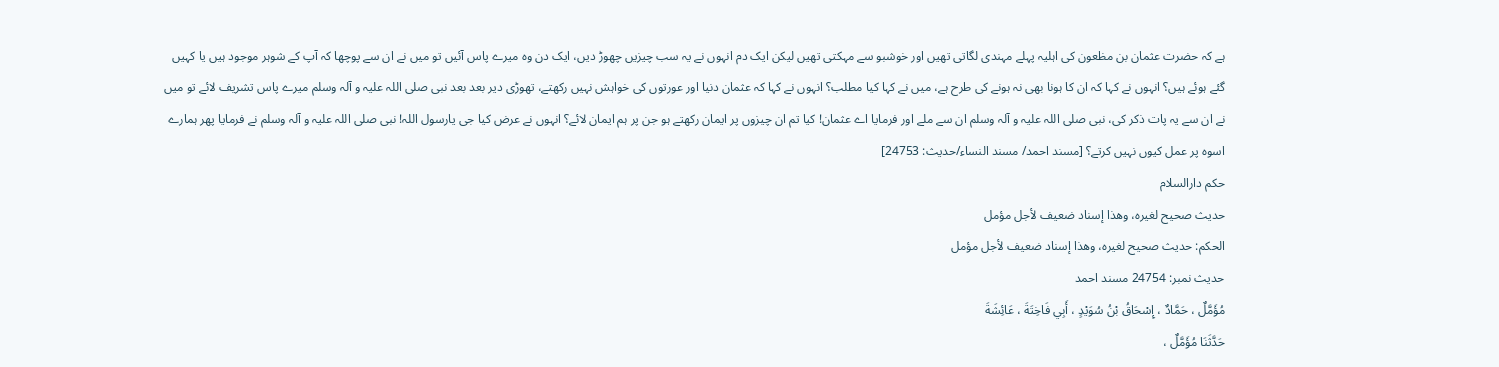ہے کہ حضرت عثمان بن مظعون کی اہلیہ پہلے مہندی لگاتی تھیں اور خوشبو سے مہکتی تھیں لیکن ایک دم انہوں نے یہ سب چیزیں چھوڑ دیں، ایک دن وہ میرے پاس آئیں تو میں نے ان سے پوچھا کہ آپ کے شوہر موجود ہیں یا کہیں گئے ہوئے ہیں؟ انہوں نے کہا کہ ان کا ہونا بھی نہ ہونے کی طرح ہے، میں نے کہا کیا مطلب؟ انہوں نے کہا کہ عثمان دنیا اور عورتوں کی خواہش نہیں رکھتے، تھوڑی دیر بعد بعد نبی صلی اللہ علیہ و آلہ وسلم میرے پاس تشریف لائے تو میں نے ان سے یہ پات ذکر کی، نبی صلی اللہ علیہ و آلہ وسلم ان سے ملے اور فرمایا اے عثمان! کیا تم ان چیزوں پر ایمان رکھتے ہو جن پر ہم ایمان لائے؟ انہوں نے عرض کیا جی یارسول اللہ! نبی صلی اللہ علیہ و آلہ وسلم نے فرمایا پھر ہمارے اسوہ پر عمل کیوں نہیں کرتے؟ [مسند احمد/ مسند النساء/حدیث: 24753]
حکم دارالسلام
حديث صحيح لغيره، وهذا إسناد ضعيف لأجل مؤمل
الحكم: حديث صحيح لغيره، وهذا إسناد ضعيف لأجل مؤمل
حدیث نمبر: 24754 مسند احمد
مُؤَمَّلٌ ، حَمَّادٌ ، إِسْحَاقُ بْنُ سُوَيْدٍ ، أَبِي فَاخِتَةَ ، عَائِشَةَ
حَدَّثَنَا مُؤَمَّلٌ ،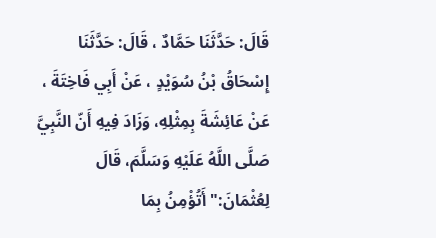قَالَ: حَدَّثَنَا حَمَّادٌ ، قَالَ: حَدَّثَنَا إِسْحَاقُ بْنُ سُوَيْدٍ ، عَنْ أَبِي فَاخِتَةَ ، عَنْ عَائِشَةَ بِمِثْلِهِ، وَزَادَ فِيهِ أَنّ النَّبِيَّ صَلَّى اللَّهُ عَلَيْهِ وَسَلَّمَ، قَالَ لِعُثْمَانَ:" أَتُؤْمِنُ بِمَا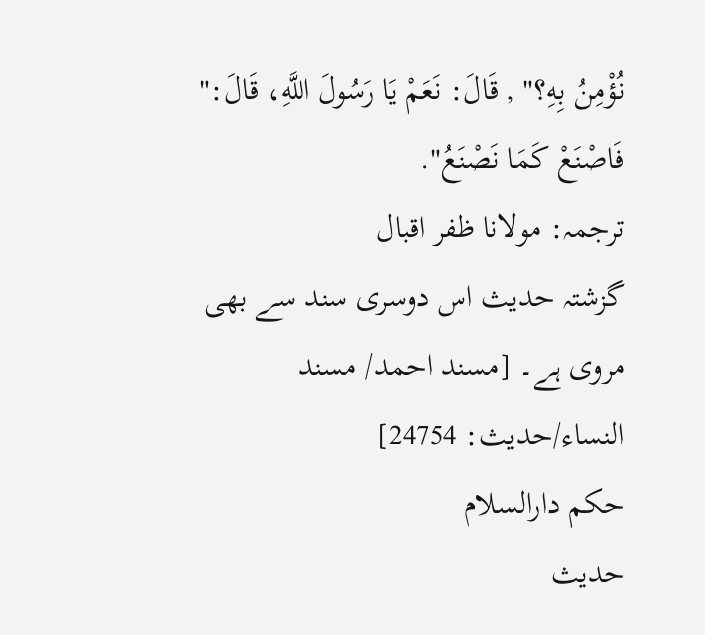نُؤْمِنُ بِهِ؟" , قَالَ: نَعَمْ يَا رَسُولَ اللَّهِ، قَالَ:" فَاصْنَعْ كَمَا نَصْنَعُ".
ترجمہ: مولانا ظفر اقبال
گزشتہ حدیث اس دوسری سند سے بھی مروی ہے۔ [مسند احمد/ مسند النساء/حدیث: 24754]
حکم دارالسلام
حديث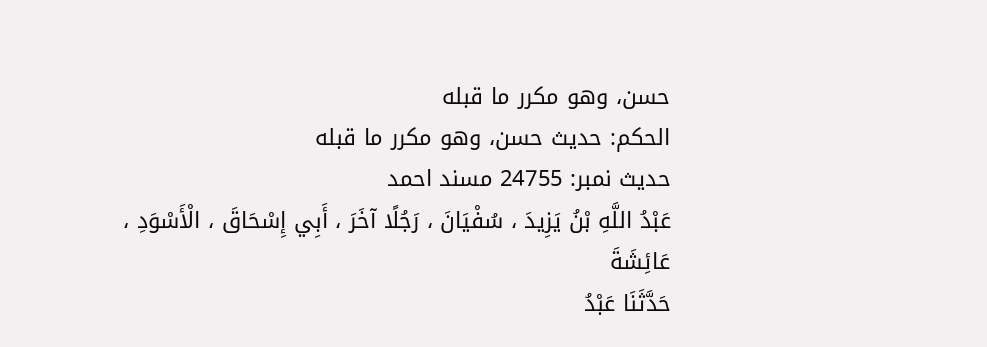حسن، وهو مكرر ما قبله
الحكم: حديث حسن، وهو مكرر ما قبله
حدیث نمبر: 24755 مسند احمد
عَبْدُ اللَّهِ بْنُ يَزِيدَ ، سُفْيَانَ ، رَجُلًا آخَرَ ، أَبِي إِسْحَاقَ ، الْأَسْوَدِ ، عَائِشَةَ
حَدَّثَنَا عَبْدُ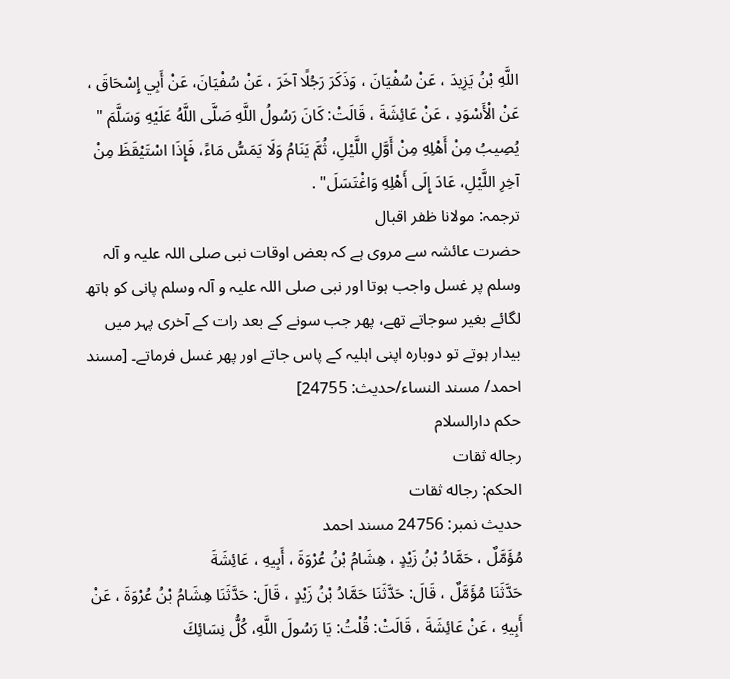اللَّهِ بْنُ يَزِيدَ ، عَنْ سُفْيَانَ ، وَذَكَرَ رَجُلًا آخَرَ ، عَنْ سُفْيَانَ، عَنْ أَبِي إِسْحَاقَ ، عَنْ الْأَسْوَدِ ، عَنْ عَائِشَةَ ، قَالَتْ: كَانَ رَسُولُ اللَّهِ صَلَّى اللَّهُ عَلَيْهِ وَسَلَّمَ " يُصِيبُ مِنْ أَهْلِهِ مِنْ أَوَّلِ اللَّيْلِ، ثُمَّ يَنَامُ وَلَا يَمَسُّ مَاءً، فَإِذَا اسْتَيْقَظَ مِنْ آخِرِ اللَّيْلِ، عَادَ إِلَى أَهْلِهِ وَاغْتَسَلَ" .
ترجمہ: مولانا ظفر اقبال
حضرت عائشہ سے مروی ہے کہ بعض اوقات نبی صلی اللہ علیہ و آلہ وسلم پر غسل واجب ہوتا اور نبی صلی اللہ علیہ و آلہ وسلم پانی کو ہاتھ لگائے بغیر سوجاتے تھے، پھر جب سونے کے بعد رات کے آخری پہر میں بیدار ہوتے تو دوبارہ اپنی اہلیہ کے پاس جاتے اور پھر غسل فرماتے۔ [مسند احمد/ مسند النساء/حدیث: 24755]
حکم دارالسلام
رجاله ثقات
الحكم: رجاله ثقات
حدیث نمبر: 24756 مسند احمد
مُؤَمَّلٌ ، حَمَّادُ بْنُ زَيْدٍ ، هِشَامُ بْنُ عُرْوَةَ ، أَبِيهِ ، عَائِشَةَ
حَدَّثَنَا مُؤَمَّلٌ ، قَالَ: حَدَّثَنَا حَمَّادُ بْنُ زَيْدٍ ، قَالَ: حَدَّثَنَا هِشَامُ بْنُ عُرْوَةَ ، عَنْ أَبِيهِ ، عَنْ عَائِشَةَ ، قَالَتْ: قُلْتُ: يَا رَسُولَ اللَّهِ، كُلُّ نِسَائِكَ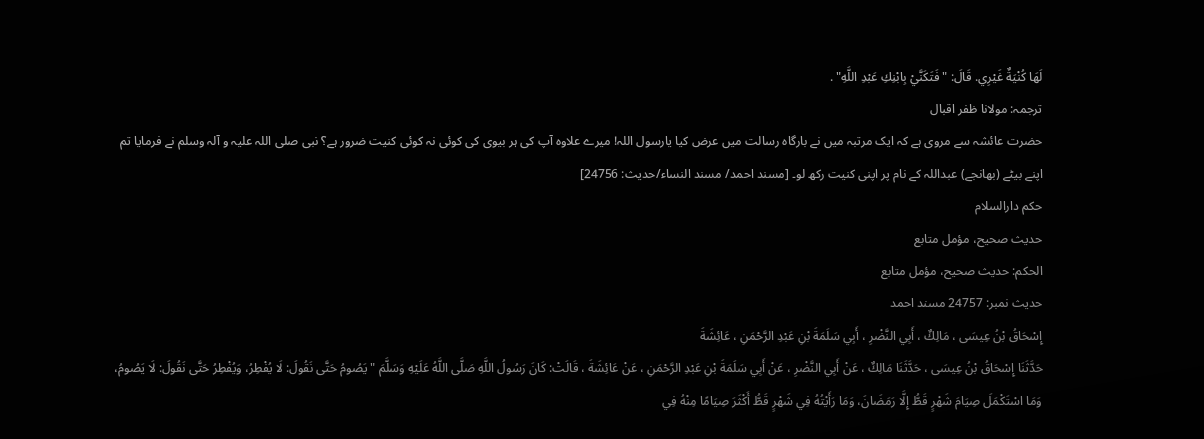لَهَا كُنْيَةٌ غَيْرِي. قَالَ: " فَتَكَنَّيْ بِابْنِكِ عَبْدِ اللَّهِ" .
ترجمہ: مولانا ظفر اقبال
حضرت عائشہ سے مروی ہے کہ ایک مرتبہ میں نے بارگاہ رسالت میں عرض کیا یارسول اللہ! میرے علاوہ آپ کی ہر بیوی کی کوئی نہ کوئی کنیت ضرور ہے؟ نبی صلی اللہ علیہ و آلہ وسلم نے فرمایا تم اپنے بیٹے (بھانجے) عبداللہ کے نام پر اپنی کنیت رکھ لو۔ [مسند احمد/ مسند النساء/حدیث: 24756]
حکم دارالسلام
حديث صحيح، مؤمل متابع
الحكم: حديث صحيح، مؤمل متابع
حدیث نمبر: 24757 مسند احمد
إِسْحَاقُ بْنُ عِيسَى ، مَالِكٌ ، أَبِي النَّضْرِ ، أَبِي سَلَمَةَ بْنِ عَبْدِ الرَّحْمَنِ ، عَائِشَةَ
حَدَّثَنَا إِسْحَاقُ بْنُ عِيسَى ، حَدَّثَنَا مَالِكٌ ، عَنْ أَبِي النَّضْرِ ، عَنْ أَبِي سَلَمَةَ بْنِ عَبْدِ الرَّحْمَنِ ، عَنْ عَائِشَةَ ، قَالَتْ: كَانَ رَسُولُ اللَّهِ صَلَّى اللَّهُ عَلَيْهِ وَسَلَّمَ " يَصُومُ حَتَّى نَقُولَ: لَا يُفْطِرُ، وَيُفْطِرُ حَتَّى نَقُولَ: لَا يَصُومُ، وَمَا اسْتَكْمَلَ صِيَامَ شَهْرٍ قَطُّ إِلَّا رَمَضَانَ، وَمَا رَأَيْتُهُ فِي شَهْرٍ قَطُّ أَكْثَرَ صِيَامًا مِنْهُ فِي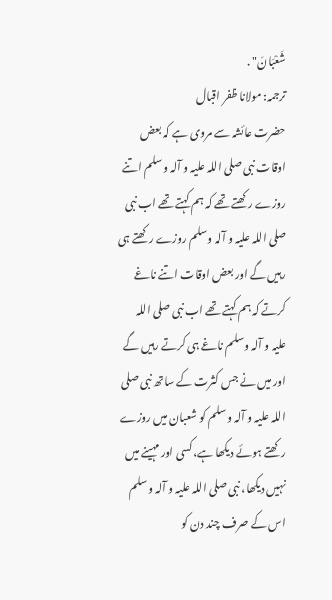شَعْبَانَ" .
ترجمہ: مولانا ظفر اقبال
حضرت عائشہ سے مروی ہے کہ بعض اوقات نبی صلی اللہ علیہ و آلہ وسلم اتنے روزے رکھتے تھے کہ ہم کہتے تھے اب نبی صلی اللہ علیہ و آلہ وسلم روزے رکھتے ہی رہیں گے اور بعض اوقات اتنے ناغے کرتے کہ ہم کہتے تھے اب نبی صلی اللہ علیہ و آلہ وسلم ناغے ہی کرتے رہیں گے اور میں نے جس کثرت کے ساتھ نبی صلی اللہ علیہ و آلہ وسلم کو شعبان میں روزے رکھتے ہوئے دیکھا ہے، کسی اور مہینے میں نہیں دیکھا، نبی صلی اللہ علیہ و آلہ وسلم اس کے صرف چند دن کو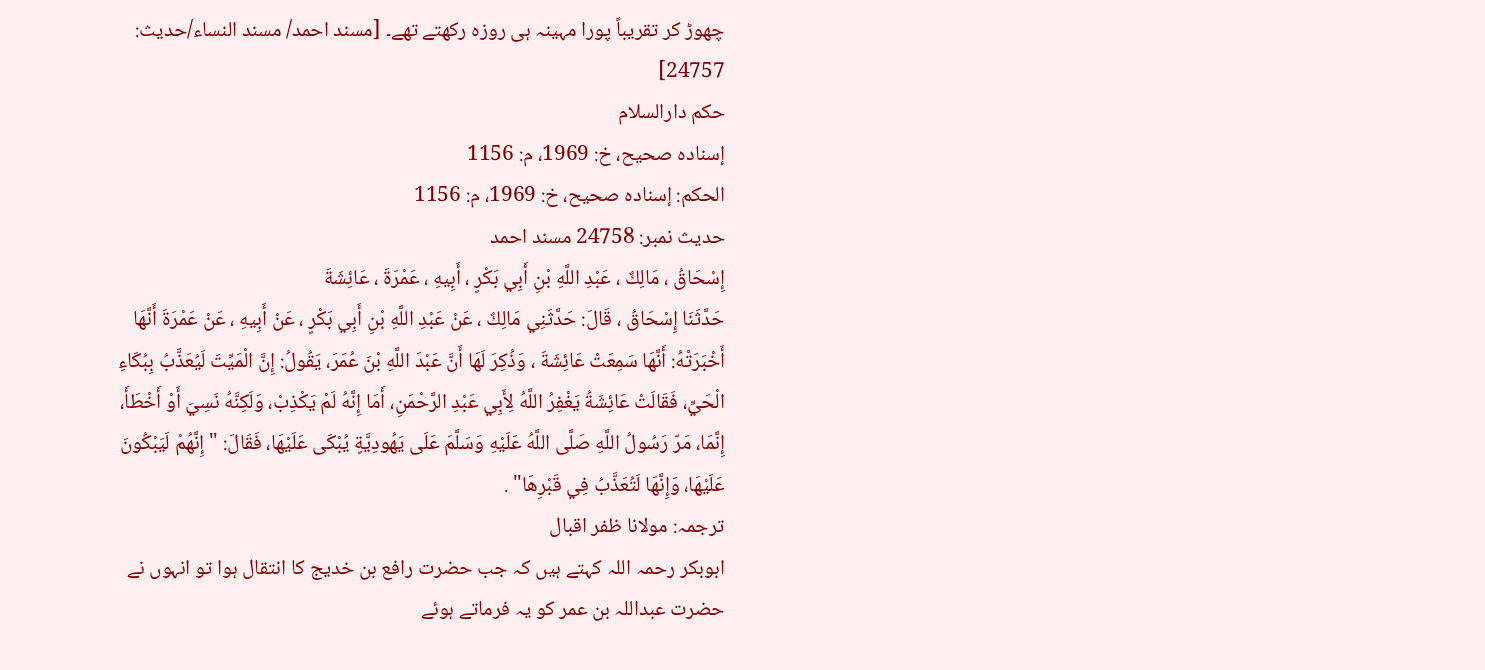چھوڑ کر تقریباً پورا مہینہ ہی روزہ رکھتے تھے۔ [مسند احمد/ مسند النساء/حدیث: 24757]
حکم دارالسلام
إسناده صحيح، خ: 1969، م: 1156
الحكم: إسناده صحيح، خ: 1969، م: 1156
حدیث نمبر: 24758 مسند احمد
إِسْحَاقُ ، مَالِكٌ ، عَبْدِ اللَّهِ بْنِ أَبِي بَكْرٍ ، أَبِيهِ ، عَمْرَةَ ، عَائِشَةَ
حَدَّثَنَا إِسْحَاقُ ، قَالَ: حَدَّثَنِي مَالِكٌ ، عَنْ عَبْدِ اللَّهِ بْنِ أَبِي بَكْرٍ ، عَنْ أَبِيهِ ، عَنْ عَمْرَةَ أَنَّهَا أَخْبَرَتْهُ: أَنَّهَا سَمِعَتْ عَائِشَةَ ، وَذُكِرَ لَهَا أَنَّ عَبْدَ اللَّهِ بْنَ عُمَرَ، يَقُولُ: إِنَّ الْمَيِّتَ لَيُعَذَّبُ بِبُكَاءِ الْحَيِّ، فَقَالَتْ عَائِشَةُ يَغْفِرُ اللَّهُ لِأَبِي عَبْدِ الرَّحْمَنِ، أَمَا إِنَّهُ لَمْ يَكْذِبْ، وَلَكِنَّهُ نَسِيَ أَوْ أَخْطَأَ، إِنَّمَا، مَرّ رَسُولُ اللَّهِ صَلَّى اللَّهُ عَلَيْهِ وَسَلَّمَ عَلَى يَهُودِيَّةٍ يُبْكَى عَلَيْهَا، فَقَالَ: " إِنَّهُمْ لَيَبْكُونَ عَلَيْهَا، وَإِنَّهَا لَتُعَذَّبُ فِي قَبْرِهَا" .
ترجمہ: مولانا ظفر اقبال
ابوبکر رحمہ اللہ کہتے ہیں کہ جب حضرت رافع بن خدیج کا انتقال ہوا تو انہوں نے حضرت عبداللہ بن عمر کو یہ فرماتے ہوئے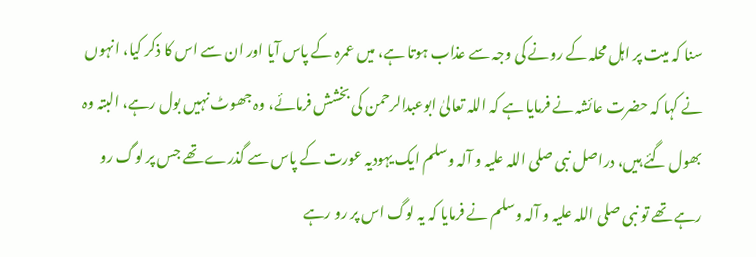سنا کہ میت پر اہل محلہ کے رونے کی وجہ سے عذاب ہوتا ہے، میں عمرہ کے پاس آیا اور ان سے اس کا ذکر کیا، انہوں نے کہا کہ حضرت عائشہ نے فرمایا ہے کہ اللہ تعالیٰ ابوعبدالرحمن کی بخشش فرمائے، وہ جھوٹ نہیں بول رہے، البتہ وہ بھول گئے ہیں، دراصل نبی صلی اللہ علیہ و آلہ وسلم ایک یہودیہ عورت کے پاس سے گذرے تھے جس پر لوگ رو رہے تھے تو نبی صلی اللہ علیہ و آلہ وسلم نے فرمایا کہ یہ لوگ اس پر رو رہے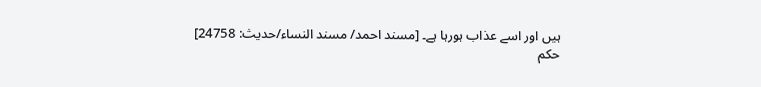ہیں اور اسے عذاب ہورہا ہے۔ [مسند احمد/ مسند النساء/حدیث: 24758]
حکم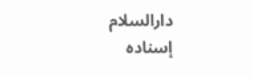دارالسلام
إسناده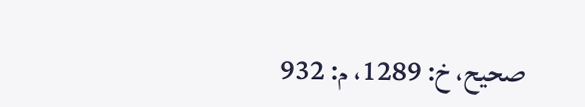صحيح، خ: 1289، م: 932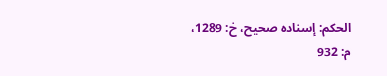الحكم: إسناده صحيح، خ: 1289، م: 932